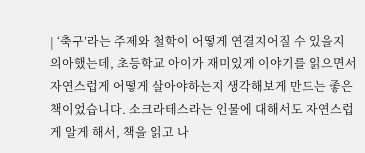| ‘축구’라는 주제와 철학이 어떻게 연결지어질 수 있을지 의아했는데, 초등학교 아이가 재미있게 이야기를 읽으면서 자연스럽게 어떻게 살아야하는지 생각해보게 만드는 좋은 책이었습니다. 소크라테스라는 인물에 대해서도 자연스럽게 알게 해서, 책을 읽고 나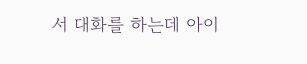서 대화를 하는데 아이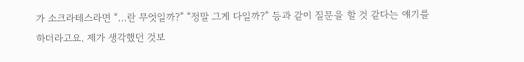가 소크라테스라면 “...란 무엇일까?” “정말 그게 다일까?” 등과 같이 질문을 할 것 같다는 얘기를 하더라고요. 제가 생각했던 것보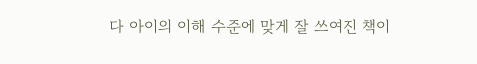다 아이의 이해 수준에 맞게 잘 쓰여진 책이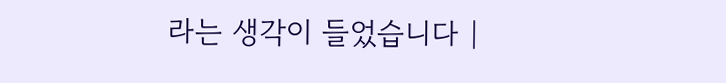라는 생각이 들었습니다 |